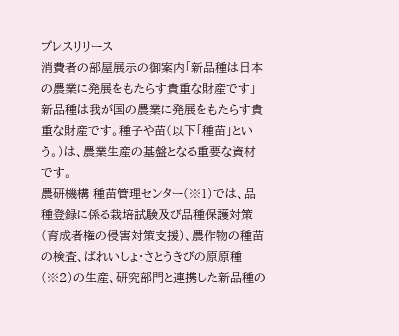プレスリリース
消費者の部屋展示の御案内「新品種は日本の農業に発展をもたらす貴重な財産です」
新品種は我が国の農業に発展をもたらす貴重な財産です。種子や苗(以下「種苗」という。)は、農業生産の基盤となる重要な資材です。
農研機構 種苗管理センター(※1)では、品種登録に係る栽培試験及び品種保護対策(育成者権の侵害対策支援)、農作物の種苗の検査、ばれいしょ・さとうきびの原原種(※2)の生産、研究部門と連携した新品種の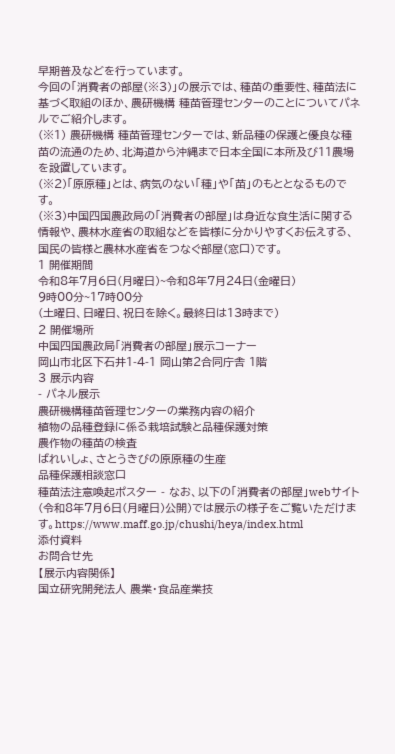早期普及などを行っています。
今回の「消費者の部屋(※3)」の展示では、種苗の重要性、種苗法に基づく取組のほか、農研機構 種苗管理センターのことについてパネルでご紹介します。
(※1) 農研機構 種苗管理センターでは、新品種の保護と優良な種苗の流通のため、北海道から沖縄まで日本全国に本所及び11農場を設置しています。
(※2)「原原種」とは、病気のない「種」や「苗」のもととなるものです。
(※3)中国四国農政局の「消費者の部屋」は身近な食生活に関する情報や、農林水産省の取組などを皆様に分かりやすくお伝えする、国民の皆様と農林水産省をつなぐ部屋(窓口)です。
1 開催期間
令和8年7月6日(月曜日)~令和8年7月24日(金曜日)
9時00分~17時00分
(土曜日、日曜日、祝日を除く。最終日は13時まで)
2 開催場所
中国四国農政局「消費者の部屋」展示コーナー
岡山市北区下石井1-4-1 岡山第2合同庁舎 1階
3 展示内容
- パネル展示
農研機構種苗管理センターの業務内容の紹介
植物の品種登録に係る栽培試験と品種保護対策
農作物の種苗の検査
ばれいしょ、さとうきびの原原種の生産
品種保護相談窓口
種苗法注意喚起ポスター - なお、以下の「消費者の部屋」webサイト(令和8年7月6日(月曜日)公開)では展示の様子をご覧いただけます。https://www.maff.go.jp/chushi/heya/index.html
添付資料
お問合せ先
【展示内容関係】
国立研究開発法人 農業・食品産業技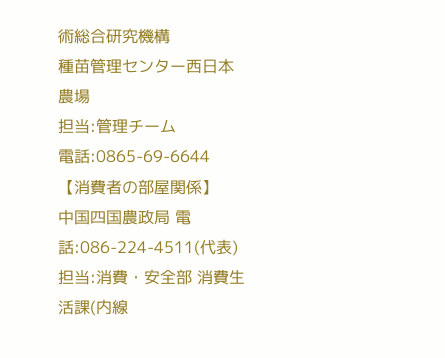術総合研究機構
種苗管理センター西日本農場
担当:管理チーム
電話:0865-69-6644
【消費者の部屋関係】
中国四国農政局 電話:086-224-4511(代表)
担当:消費・安全部 消費生活課(内線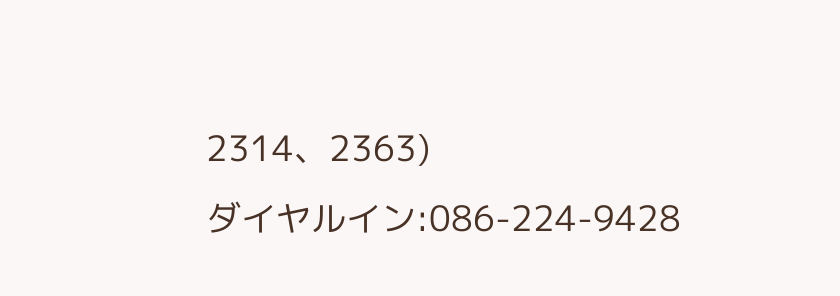2314、2363)
ダイヤルイン:086-224-9428